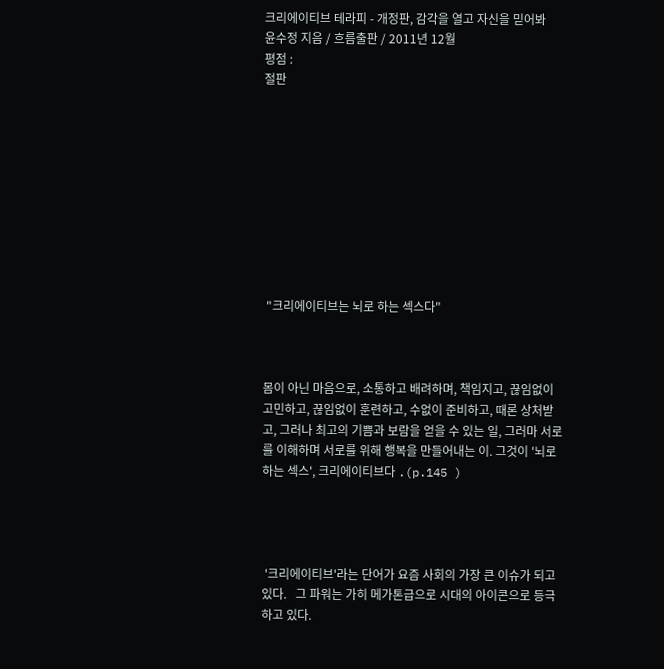크리에이티브 테라피 - 개정판, 감각을 열고 자신을 믿어봐
윤수정 지음 / 흐름출판 / 2011년 12월
평점 :
절판










 "크리에이티브는 뇌로 하는 섹스다"



몸이 아닌 마음으로, 소통하고 배려하며, 책임지고, 끊임없이 고민하고, 끊임없이 훈련하고, 수없이 준비하고, 때론 상처받고, 그러나 최고의 기쁨과 보람을 얻을 수 있는 일, 그러마 서로를 이해하며 서로를 위해 행복을 만들어내는 이. 그것이 '뇌로 하는 섹스', 크리에이티브다 .(p.145 )




 '크리에이티브'라는 단어가 요즘 사회의 가장 큰 이슈가 되고 있다.   그 파워는 가히 메가톤급으로 시대의 아이콘으로 등극하고 있다.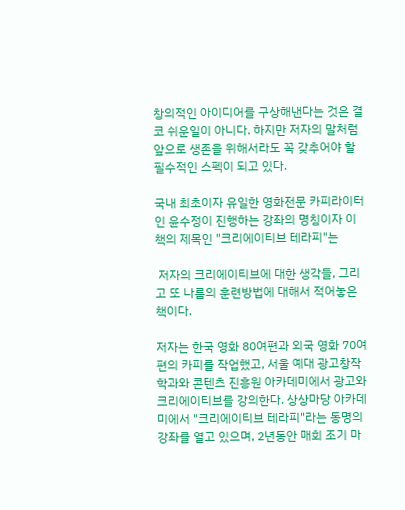창의적인 아이디어를 구상해낸다는 것은 결코 쉬운일이 아니다. 하지만 저자의 말처럼 앞으로 생존을 위해서라도 꼭 갖추어야 할 필수적인 스펙이 되고 있다.

국내 최초이자 유일한 영화전문 카피라이터인 윤수정이 진행하는 강좌의 명칭이자 이 책의 제목인 "크리에이티브 테라피"는

 저자의 크리에이티브에 대한 생각들, 그리고 또 나름의 훈련방법에 대해서 적어놓은 책이다.

저자는 한국 영화 80여편과 외국 영화 70여편의 카피를 작업했고, 서울 예대 광고창작학과와 콘텐츠 진흥원 아카데미에서 광고와 크리에이티브를 강의한다. 상상마당 아카데미에서 "크리에이티브 테라피"라는 동명의 강좌를 열고 있으며, 2년동안 매회 조기 마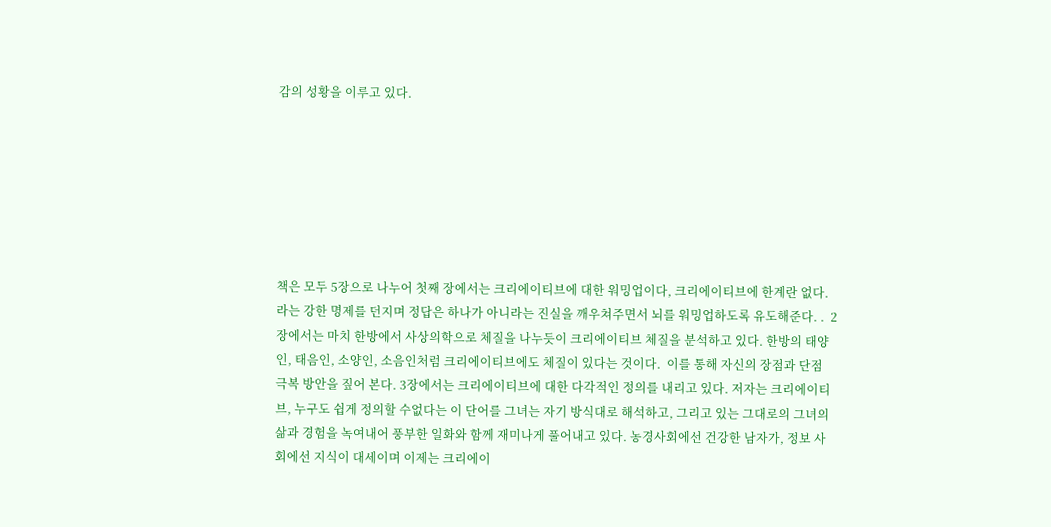감의 성황을 이루고 있다.







책은 모두 5장으로 나누어 첫째 장에서는 크리에이티브에 대한 워밍업이다, 크리에이티브에 한계란 없다. 라는 강한 명제를 던지며 정답은 하나가 아니라는 진실을 깨우쳐주면서 뇌를 워밍업하도록 유도해준다. .  2장에서는 마치 한방에서 사상의학으로 체질을 나누듯이 크리에이티브 체질을 분석하고 있다. 한방의 태양인, 태음인, 소양인, 소음인처럼 크리에이티브에도 체질이 있다는 것이다.  이를 통해 자신의 장점과 단점 극복 방안을 짚어 본다. 3장에서는 크리에이티브에 대한 다각적인 정의를 내리고 있다. 저자는 크리에이티브, 누구도 쉽게 정의할 수없다는 이 단어를 그녀는 자기 방식대로 해석하고, 그리고 있는 그대로의 그녀의 삶과 경험을 녹여내어 풍부한 일화와 함께 재미나게 풀어내고 있다. 농경사회에선 건강한 남자가, 정보 사회에선 지식이 대세이며 이제는 크리에이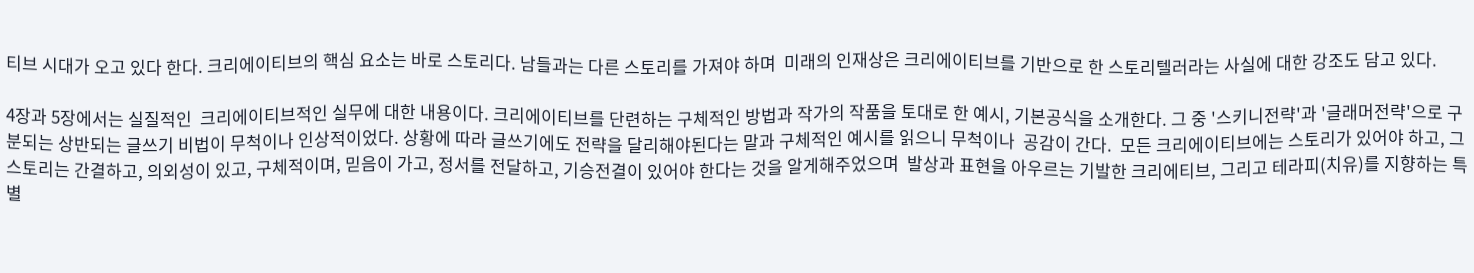티브 시대가 오고 있다 한다. 크리에이티브의 핵심 요소는 바로 스토리다. 남들과는 다른 스토리를 가져야 하며  미래의 인재상은 크리에이티브를 기반으로 한 스토리텔러라는 사실에 대한 강조도 담고 있다.

4장과 5장에서는 실질적인  크리에이티브적인 실무에 대한 내용이다. 크리에이티브를 단련하는 구체적인 방법과 작가의 작품을 토대로 한 예시, 기본공식을 소개한다. 그 중 '스키니전략'과 '글래머전략'으로 구분되는 상반되는 글쓰기 비법이 무척이나 인상적이었다. 상황에 따라 글쓰기에도 전략을 달리해야된다는 말과 구체적인 예시를 읽으니 무척이나  공감이 간다.  모든 크리에이티브에는 스토리가 있어야 하고, 그 스토리는 간결하고, 의외성이 있고, 구체적이며, 믿음이 가고, 정서를 전달하고, 기승전결이 있어야 한다는 것을 알게해주었으며  발상과 표현을 아우르는 기발한 크리에티브, 그리고 테라피(치유)를 지향하는 특별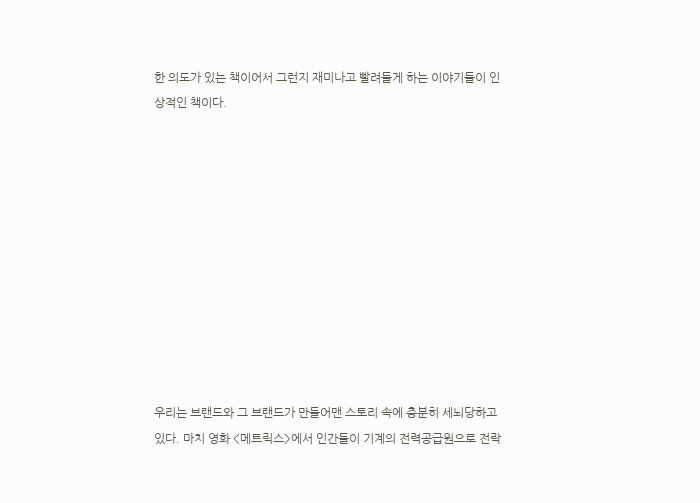한 의도가 있는 책이어서 그런지 재미나고 빨려들게 하는 이야기들이 인상적인 책이다.











우리는 브랜드와 그 브랜드가 만들어맨 스토리 속에 충분히 세뇌당하고 있다. 마치 영화 <메트릭스>에서 인간들이 기계의 전력공급원으로 전락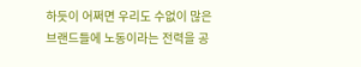하듯이 어쩌면 우리도 수없이 많은 브랜드들에 노동이라는 전력을 공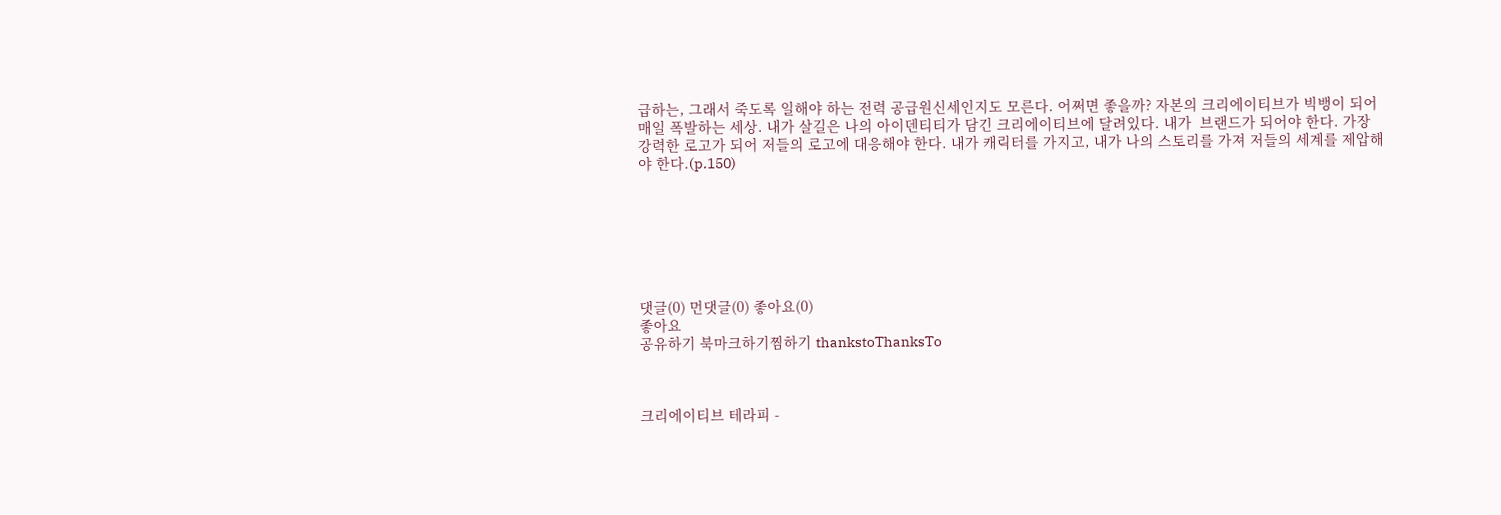급하는, 그래서 죽도록 일해야 하는 전력 공급원신세인지도 모른다. 어쩌면 좋을까? 자본의 크리에이티브가 빅뱅이 되어 매일 폭발하는 세상. 내가 살길은 나의 아이덴티티가 담긴 크리에이티브에 달려있다. 내가  브랜드가 되어야 한다. 가장 강력한 로고가 되어 저들의 로고에 대응해야 한다. 내가 캐릭터를 가지고, 내가 나의 스토리를 가져 저들의 세계를 제압해야 한다.(p.150)







댓글(0) 먼댓글(0) 좋아요(0)
좋아요
공유하기 북마크하기찜하기 thankstoThanksTo



크리에이티브 테라피 -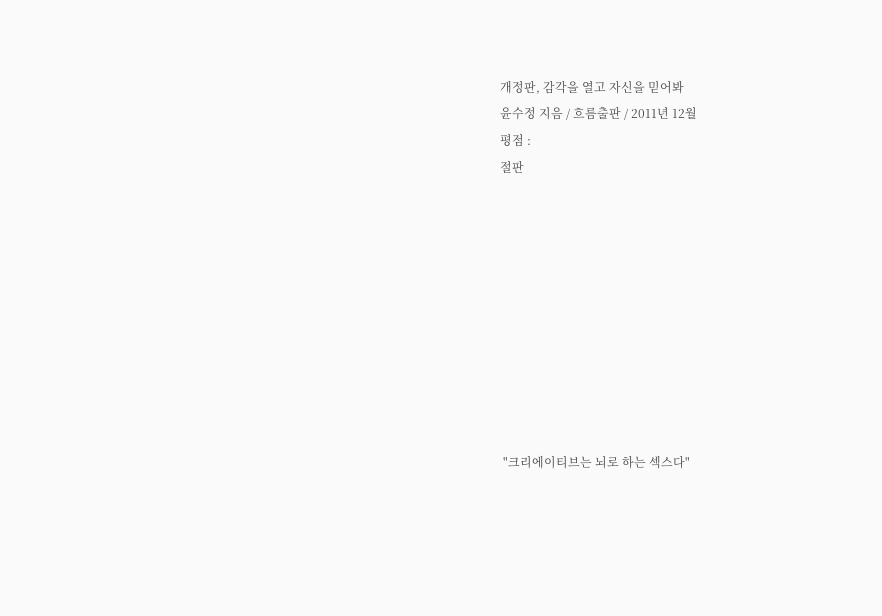개정판, 감각을 열고 자신을 믿어봐
윤수정 지음 / 흐름출판 / 2011년 12월
평점 :
절판










 "크리에이티브는 뇌로 하는 섹스다"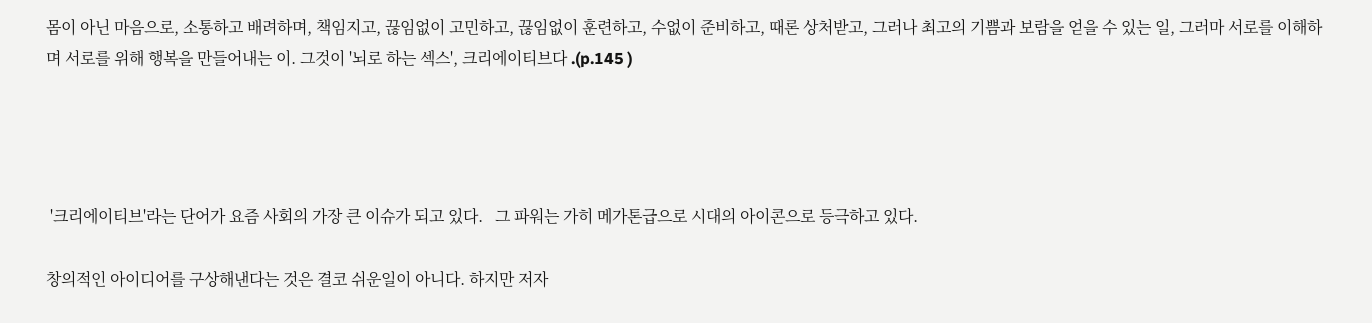몸이 아닌 마음으로, 소통하고 배려하며, 책임지고, 끊임없이 고민하고, 끊임없이 훈련하고, 수없이 준비하고, 때론 상처받고, 그러나 최고의 기쁨과 보람을 얻을 수 있는 일, 그러마 서로를 이해하며 서로를 위해 행복을 만들어내는 이. 그것이 '뇌로 하는 섹스', 크리에이티브다 .(p.145 )




 '크리에이티브'라는 단어가 요즘 사회의 가장 큰 이슈가 되고 있다.   그 파워는 가히 메가톤급으로 시대의 아이콘으로 등극하고 있다.

창의적인 아이디어를 구상해낸다는 것은 결코 쉬운일이 아니다. 하지만 저자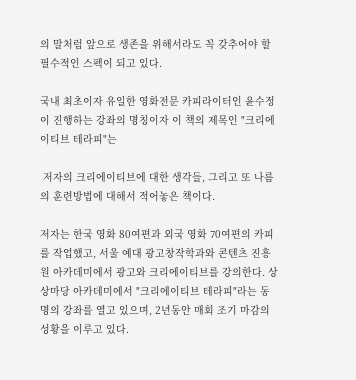의 말처럼 앞으로 생존을 위해서라도 꼭 갖추어야 할 필수적인 스펙이 되고 있다.

국내 최초이자 유일한 영화전문 카피라이터인 윤수정이 진행하는 강좌의 명칭이자 이 책의 제목인 "크리에이티브 테라피"는

 저자의 크리에이티브에 대한 생각들, 그리고 또 나름의 훈련방법에 대해서 적어놓은 책이다.

저자는 한국 영화 80여편과 외국 영화 70여편의 카피를 작업했고, 서울 예대 광고창작학과와 콘텐츠 진흥원 아카데미에서 광고와 크리에이티브를 강의한다. 상상마당 아카데미에서 "크리에이티브 테라피"라는 동명의 강좌를 열고 있으며, 2년동안 매회 조기 마감의 성황을 이루고 있다.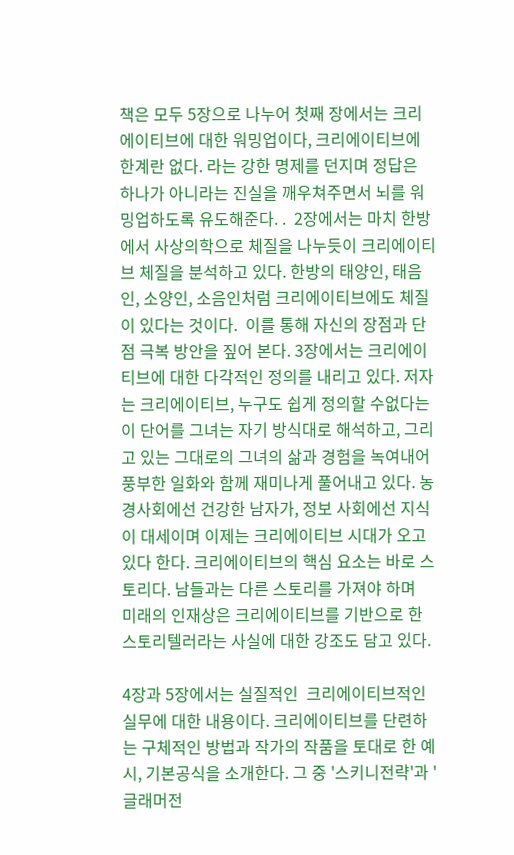책은 모두 5장으로 나누어 첫째 장에서는 크리에이티브에 대한 워밍업이다, 크리에이티브에 한계란 없다. 라는 강한 명제를 던지며 정답은 하나가 아니라는 진실을 깨우쳐주면서 뇌를 워밍업하도록 유도해준다. .  2장에서는 마치 한방에서 사상의학으로 체질을 나누듯이 크리에이티브 체질을 분석하고 있다. 한방의 태양인, 태음인, 소양인, 소음인처럼 크리에이티브에도 체질이 있다는 것이다.  이를 통해 자신의 장점과 단점 극복 방안을 짚어 본다. 3장에서는 크리에이티브에 대한 다각적인 정의를 내리고 있다. 저자는 크리에이티브, 누구도 쉽게 정의할 수없다는 이 단어를 그녀는 자기 방식대로 해석하고, 그리고 있는 그대로의 그녀의 삶과 경험을 녹여내어 풍부한 일화와 함께 재미나게 풀어내고 있다. 농경사회에선 건강한 남자가, 정보 사회에선 지식이 대세이며 이제는 크리에이티브 시대가 오고 있다 한다. 크리에이티브의 핵심 요소는 바로 스토리다. 남들과는 다른 스토리를 가져야 하며  미래의 인재상은 크리에이티브를 기반으로 한 스토리텔러라는 사실에 대한 강조도 담고 있다.

4장과 5장에서는 실질적인  크리에이티브적인 실무에 대한 내용이다. 크리에이티브를 단련하는 구체적인 방법과 작가의 작품을 토대로 한 예시, 기본공식을 소개한다. 그 중 '스키니전략'과 '글래머전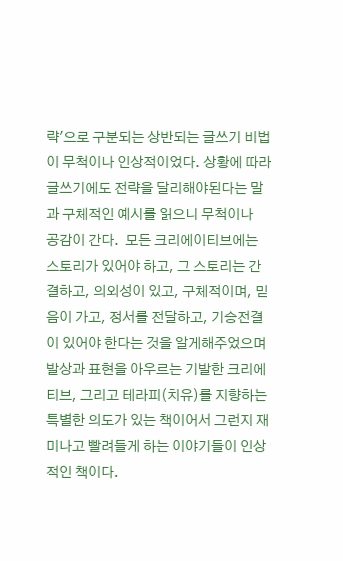략'으로 구분되는 상반되는 글쓰기 비법이 무척이나 인상적이었다. 상황에 따라 글쓰기에도 전략을 달리해야된다는 말과 구체적인 예시를 읽으니 무척이나  공감이 간다.  모든 크리에이티브에는 스토리가 있어야 하고, 그 스토리는 간결하고, 의외성이 있고, 구체적이며, 믿음이 가고, 정서를 전달하고, 기승전결이 있어야 한다는 것을 알게해주었으며  발상과 표현을 아우르는 기발한 크리에티브, 그리고 테라피(치유)를 지향하는 특별한 의도가 있는 책이어서 그런지 재미나고 빨려들게 하는 이야기들이 인상적인 책이다.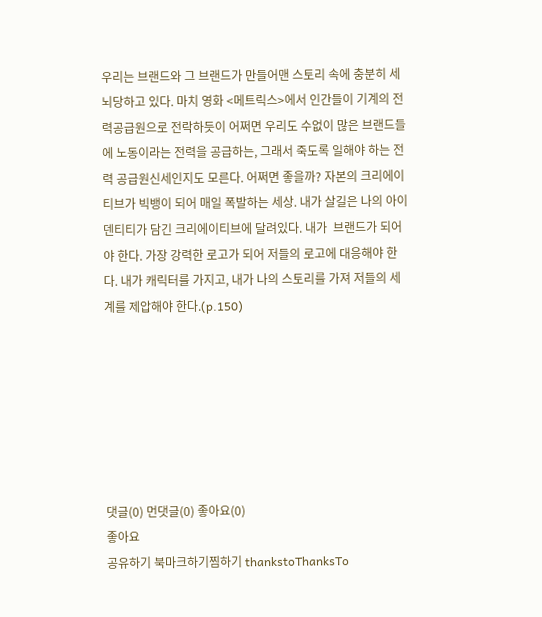우리는 브랜드와 그 브랜드가 만들어맨 스토리 속에 충분히 세뇌당하고 있다. 마치 영화 <메트릭스>에서 인간들이 기계의 전력공급원으로 전락하듯이 어쩌면 우리도 수없이 많은 브랜드들에 노동이라는 전력을 공급하는, 그래서 죽도록 일해야 하는 전력 공급원신세인지도 모른다. 어쩌면 좋을까? 자본의 크리에이티브가 빅뱅이 되어 매일 폭발하는 세상. 내가 살길은 나의 아이덴티티가 담긴 크리에이티브에 달려있다. 내가  브랜드가 되어야 한다. 가장 강력한 로고가 되어 저들의 로고에 대응해야 한다. 내가 캐릭터를 가지고, 내가 나의 스토리를 가져 저들의 세계를 제압해야 한다.(p.150)







댓글(0) 먼댓글(0) 좋아요(0)
좋아요
공유하기 북마크하기찜하기 thankstoThanksTo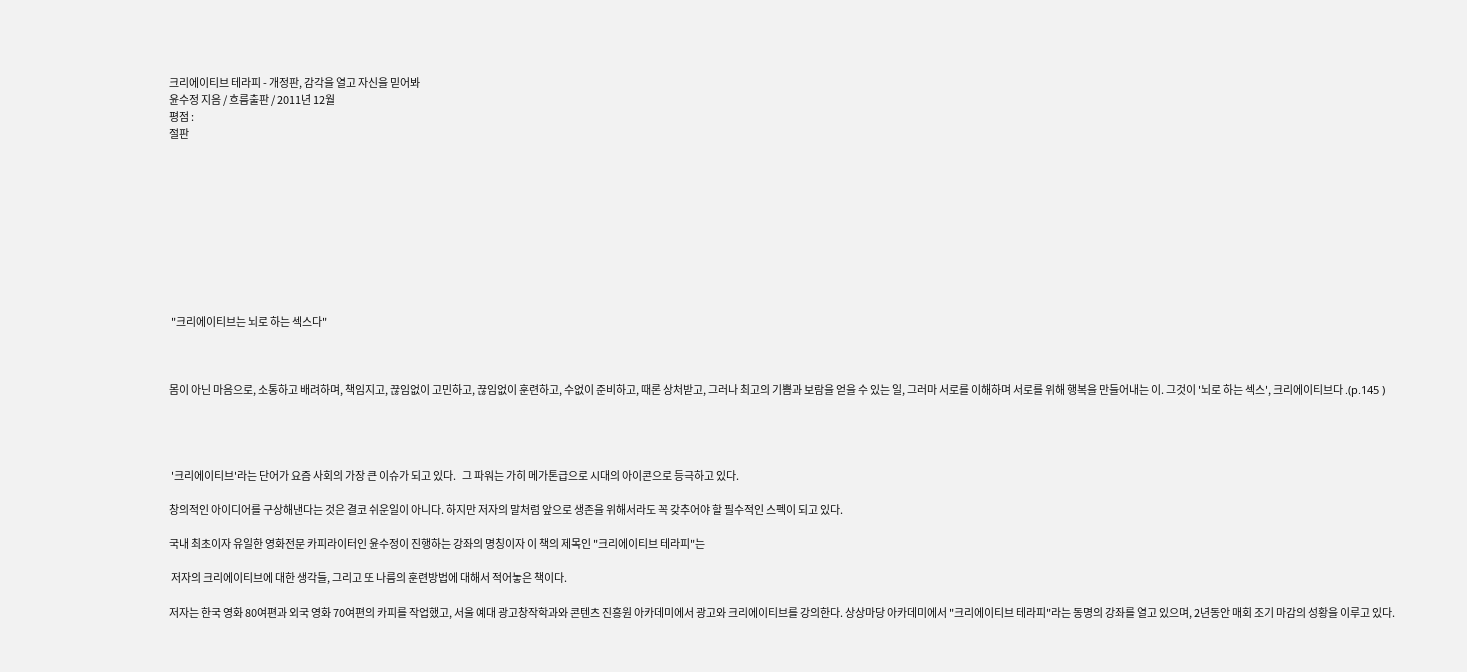크리에이티브 테라피 - 개정판, 감각을 열고 자신을 믿어봐
윤수정 지음 / 흐름출판 / 2011년 12월
평점 :
절판










 "크리에이티브는 뇌로 하는 섹스다"



몸이 아닌 마음으로, 소통하고 배려하며, 책임지고, 끊임없이 고민하고, 끊임없이 훈련하고, 수없이 준비하고, 때론 상처받고, 그러나 최고의 기쁨과 보람을 얻을 수 있는 일, 그러마 서로를 이해하며 서로를 위해 행복을 만들어내는 이. 그것이 '뇌로 하는 섹스', 크리에이티브다 .(p.145 )




 '크리에이티브'라는 단어가 요즘 사회의 가장 큰 이슈가 되고 있다.   그 파워는 가히 메가톤급으로 시대의 아이콘으로 등극하고 있다.

창의적인 아이디어를 구상해낸다는 것은 결코 쉬운일이 아니다. 하지만 저자의 말처럼 앞으로 생존을 위해서라도 꼭 갖추어야 할 필수적인 스펙이 되고 있다.

국내 최초이자 유일한 영화전문 카피라이터인 윤수정이 진행하는 강좌의 명칭이자 이 책의 제목인 "크리에이티브 테라피"는

 저자의 크리에이티브에 대한 생각들, 그리고 또 나름의 훈련방법에 대해서 적어놓은 책이다.

저자는 한국 영화 80여편과 외국 영화 70여편의 카피를 작업했고, 서울 예대 광고창작학과와 콘텐츠 진흥원 아카데미에서 광고와 크리에이티브를 강의한다. 상상마당 아카데미에서 "크리에이티브 테라피"라는 동명의 강좌를 열고 있으며, 2년동안 매회 조기 마감의 성황을 이루고 있다.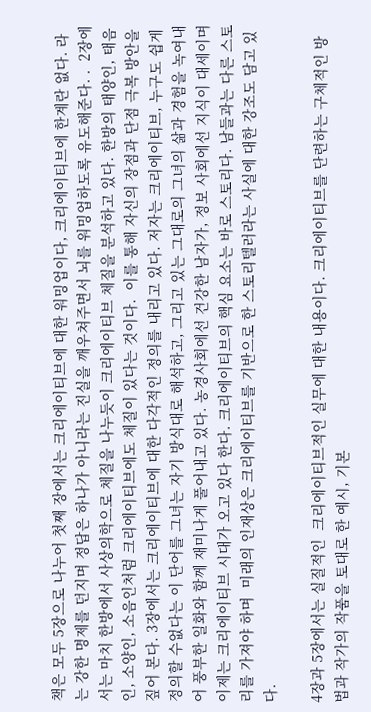책은 모두 5장으로 나누어 첫째 장에서는 크리에이티브에 대한 워밍업이다, 크리에이티브에 한계란 없다. 라는 강한 명제를 던지며 정답은 하나가 아니라는 진실을 깨우쳐주면서 뇌를 워밍업하도록 유도해준다. .  2장에서는 마치 한방에서 사상의학으로 체질을 나누듯이 크리에이티브 체질을 분석하고 있다. 한방의 태양인, 태음인, 소양인, 소음인처럼 크리에이티브에도 체질이 있다는 것이다.  이를 통해 자신의 장점과 단점 극복 방안을 짚어 본다. 3장에서는 크리에이티브에 대한 다각적인 정의를 내리고 있다. 저자는 크리에이티브, 누구도 쉽게 정의할 수없다는 이 단어를 그녀는 자기 방식대로 해석하고, 그리고 있는 그대로의 그녀의 삶과 경험을 녹여내어 풍부한 일화와 함께 재미나게 풀어내고 있다. 농경사회에선 건강한 남자가, 정보 사회에선 지식이 대세이며 이제는 크리에이티브 시대가 오고 있다 한다. 크리에이티브의 핵심 요소는 바로 스토리다. 남들과는 다른 스토리를 가져야 하며  미래의 인재상은 크리에이티브를 기반으로 한 스토리텔러라는 사실에 대한 강조도 담고 있다.

4장과 5장에서는 실질적인  크리에이티브적인 실무에 대한 내용이다. 크리에이티브를 단련하는 구체적인 방법과 작가의 작품을 토대로 한 예시, 기본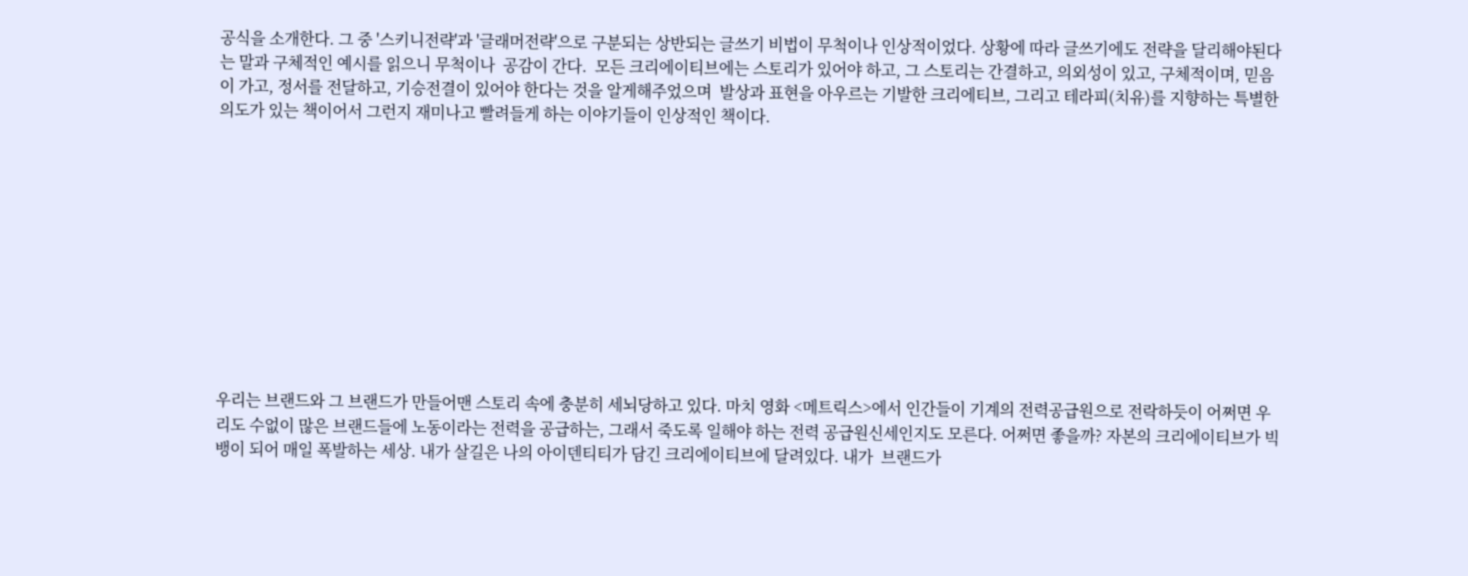공식을 소개한다. 그 중 '스키니전략'과 '글래머전략'으로 구분되는 상반되는 글쓰기 비법이 무척이나 인상적이었다. 상황에 따라 글쓰기에도 전략을 달리해야된다는 말과 구체적인 예시를 읽으니 무척이나  공감이 간다.  모든 크리에이티브에는 스토리가 있어야 하고, 그 스토리는 간결하고, 의외성이 있고, 구체적이며, 믿음이 가고, 정서를 전달하고, 기승전결이 있어야 한다는 것을 알게해주었으며  발상과 표현을 아우르는 기발한 크리에티브, 그리고 테라피(치유)를 지향하는 특별한 의도가 있는 책이어서 그런지 재미나고 빨려들게 하는 이야기들이 인상적인 책이다.











우리는 브랜드와 그 브랜드가 만들어맨 스토리 속에 충분히 세뇌당하고 있다. 마치 영화 <메트릭스>에서 인간들이 기계의 전력공급원으로 전락하듯이 어쩌면 우리도 수없이 많은 브랜드들에 노동이라는 전력을 공급하는, 그래서 죽도록 일해야 하는 전력 공급원신세인지도 모른다. 어쩌면 좋을까? 자본의 크리에이티브가 빅뱅이 되어 매일 폭발하는 세상. 내가 살길은 나의 아이덴티티가 담긴 크리에이티브에 달려있다. 내가  브랜드가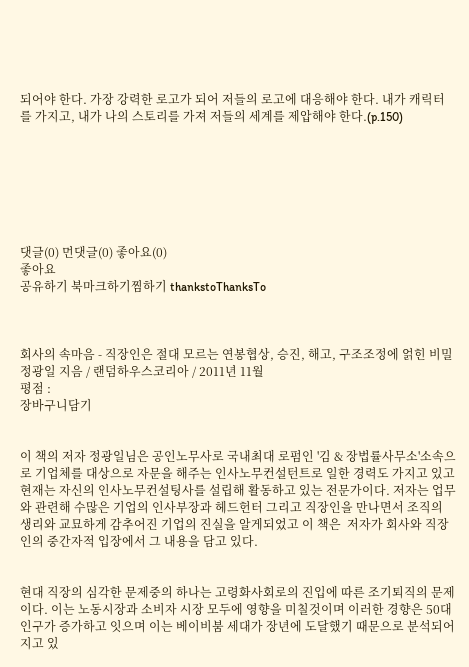되어야 한다. 가장 강력한 로고가 되어 저들의 로고에 대응해야 한다. 내가 캐릭터를 가지고, 내가 나의 스토리를 가져 저들의 세계를 제압해야 한다.(p.150)







댓글(0) 먼댓글(0) 좋아요(0)
좋아요
공유하기 북마크하기찜하기 thankstoThanksTo



회사의 속마음 - 직장인은 절대 모르는 연봉협상, 승진, 해고, 구조조정에 얽힌 비밀
정광일 지음 / 랜덤하우스코리아 / 2011년 11월
평점 :
장바구니담기


이 책의 저자 정광일님은 공인노무사로 국내최대 로펌인 '김 & 장법률사무소'소속으로 기업체를 대상으로 자문을 해주는 인사노무컨설턴트로 일한 경력도 가지고 있고 현재는 자신의 인사노무컨설팅사를 설립해 활동하고 있는 전문가이다. 저자는 업무와 관련해 수많은 기업의 인사부장과 헤드헌터 그리고 직장인을 만나면서 조직의 생리와 교묘하게 감추어진 기업의 진실을 알게되었고 이 책은  저자가 회사와 직장인의 중간자적 입장에서 그 내용을 담고 있다.


현대 직장의 심각한 문제중의 하나는 고령화사회로의 진입에 따른 조기퇴직의 문제이다. 이는 노동시장과 소비자 시장 모두에 영향을 미칠것이며 이러한 경향은 50대 인구가 증가하고 잇으며 이는 베이비붐 세대가 장년에 도달했기 때문으로 분석되어지고 있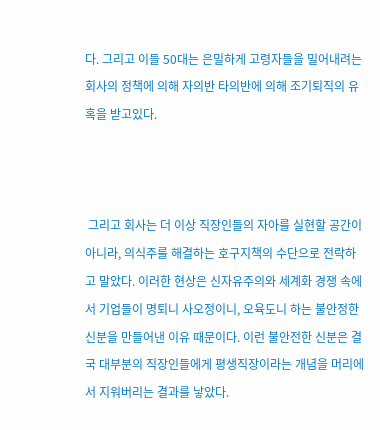다. 그리고 이들 50대는 은밀하게 고령자들을 밀어내려는 회사의 정책에 의해 자의반 타의반에 의해 조기퇴직의 유혹을 받고있다.



 그리고 회사는 더 이상 직장인들의 자아를 실현할 공간이 아니라, 의식주를 해결하는 호구지책의 수단으로 전락하고 말았다. 이러한 현상은 신자유주의와 세계화 경쟁 속에서 기업들이 명퇴니 사오정이니, 오육도니 하는 불안정한 신분을 만들어낸 이유 때문이다. 이런 불안전한 신분은 결국 대부분의 직장인들에게 평생직장이라는 개념을 머리에서 지워버리는 결과를 낳았다.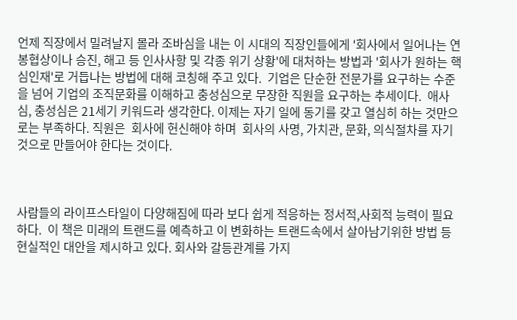언제 직장에서 밀려날지 몰라 조바심을 내는 이 시대의 직장인들에게 '회사에서 일어나는 연봉협상이나 승진, 해고 등 인사사항 및 각종 위기 상황'에 대처하는 방법과 '회사가 원하는 핵심인재'로 거듭나는 방법에 대해 코칭해 주고 있다.  기업은 단순한 전문가를 요구하는 수준을 넘어 기업의 조직문화를 이해하고 충성심으로 무장한 직원을 요구하는 추세이다.  애사심, 충성심은 21세기 키워드라 생각한다. 이제는 자기 일에 동기를 갖고 열심히 하는 것만으로는 부족하다. 직원은  회사에 헌신해야 하며  회사의 사명, 가치관, 문화, 의식절차를 자기 것으로 만들어야 한다는 것이다.



사람들의 라이프스타일이 다양해짐에 따라 보다 쉽게 적응하는 정서적,사회적 능력이 필요하다.  이 책은 미래의 트랜드를 예측하고 이 변화하는 트랜드속에서 살아남기위한 방법 등  현실적인 대안을 제시하고 있다. 회사와 갈등관계를 가지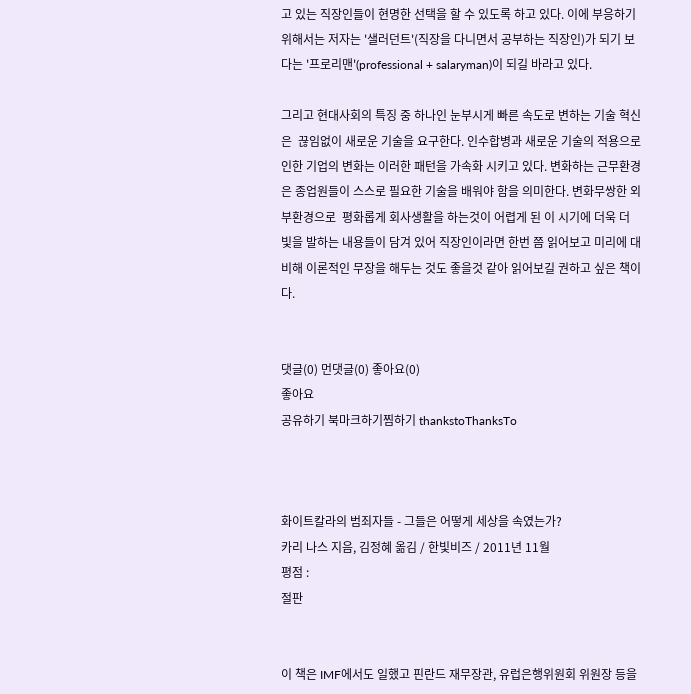고 있는 직장인들이 현명한 선택을 할 수 있도록 하고 있다. 이에 부응하기 위해서는 저자는 '샐러던트'(직장을 다니면서 공부하는 직장인)가 되기 보다는 '프로리맨'(professional + salaryman)이 되길 바라고 있다.

그리고 현대사회의 특징 중 하나인 눈부시게 빠른 속도로 변하는 기술 혁신은  끊임없이 새로운 기술을 요구한다. 인수합병과 새로운 기술의 적용으로 인한 기업의 변화는 이러한 패턴을 가속화 시키고 있다. 변화하는 근무환경은 종업원들이 스스로 필요한 기술을 배워야 함을 의미한다. 변화무쌍한 외부환경으로  평화롭게 회사생활을 하는것이 어렵게 된 이 시기에 더욱 더 빛을 발하는 내용들이 담겨 있어 직장인이라면 한번 쯤 읽어보고 미리에 대비해 이론적인 무장을 해두는 것도 좋을것 같아 읽어보길 권하고 싶은 책이다.


댓글(0) 먼댓글(0) 좋아요(0)
좋아요
공유하기 북마크하기찜하기 thankstoThanksTo



화이트칼라의 범죄자들 - 그들은 어떻게 세상을 속였는가?
카리 나스 지음, 김정혜 옮김 / 한빛비즈 / 2011년 11월
평점 :
절판


이 책은 IMF에서도 일했고 핀란드 재무장관, 유럽은행위원회 위원장 등을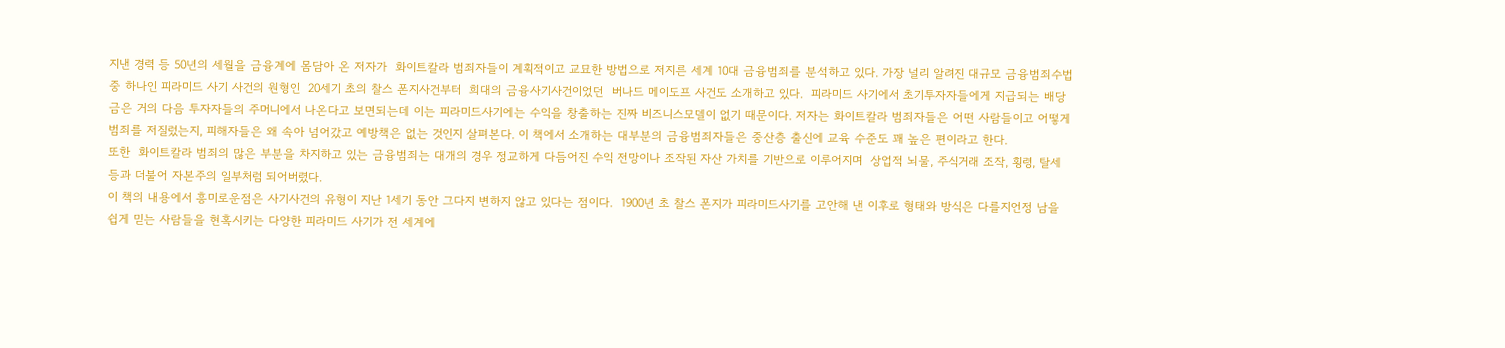지낸 경력 등 50년의 세월을 금융계에 몸담아 온 저자가  화이트칼라 범죄자들이 계획적이고 교묘한 방법으로 저지른 세계 10대 금융범죄를 분석하고 있다. 가장 널리 알려진 대규모 금융범죄수법 중 하나인 피라미드 사기 사건의 원형인  20세기 초의 찰스 폰지사건부터  희대의 금융사기사건이었던  버나드 메이도프 사건도 소개하고 있다.  피라미드 사기에서 초기투자자들에게 지급되는 배당금은 거의 다음 투자자들의 주머니에서 나온다고 보면되는데 이는 피라미드사기에는 수익을 창출하는 진짜 비즈니스모델이 없기 때문이다. 저자는 화이트칼라 범죄자들은 어떤 사람들이고 어떻게 범죄를 저질렀는지, 피해자들은 왜 속아 넘어갔고 예방책은 없는 것인지 살펴본다. 이 책에서 소개하는 대부분의 금융범죄자들은 중산층 출신에 교육 수준도 꽤 높은 편이라고 한다.
또한  화이트칼라 범죄의 많은 부분을 차지하고 있는 금융범죄는 대개의 경우 정교하게 다듬어진 수익 전망이나 조작된 자산 가치를 기반으로 이루어지며  상업적 뇌물, 주식거래 조작, 횡령, 탈세 등과 더불어 자본주의 일부처럼 되어버렸다.
이 책의 내용에서 흥미로운점은 사기사건의 유형이 지난 1세기 동안 그다지 변하지 않고 있다는 점이다.  1900년 초 찰스 폰지가 피라미드사기를 고안해 낸 이후로 형태와 방식은 다를지언정 남을 쉽게 믿는 사람들을 현혹시키는 다양한 피라미드 사기가 전 세계에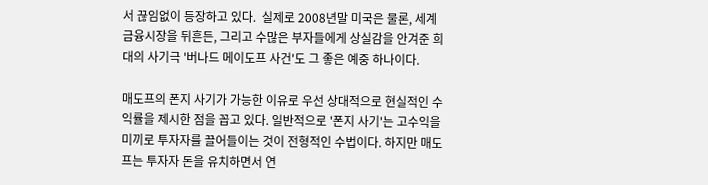서 끊임없이 등장하고 있다.  실제로 2008년말 미국은 물론, 세계 금융시장을 뒤흔든, 그리고 수많은 부자들에게 상실감을 안겨준 희대의 사기극 '버나드 메이도프 사건'도 그 좋은 예중 하나이다.

매도프의 폰지 사기가 가능한 이유로 우선 상대적으로 현실적인 수익률을 제시한 점을 꼽고 있다. 일반적으로 '폰지 사기'는 고수익을 미끼로 투자자를 끌어들이는 것이 전형적인 수법이다. 하지만 매도프는 투자자 돈을 유치하면서 연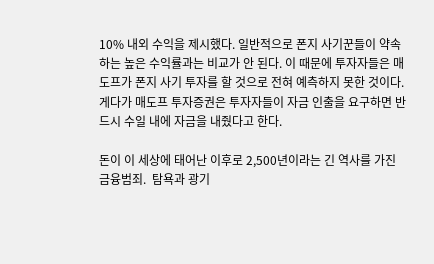10% 내외 수익을 제시했다. 일반적으로 폰지 사기꾼들이 약속하는 높은 수익률과는 비교가 안 된다. 이 때문에 투자자들은 매도프가 폰지 사기 투자를 할 것으로 전혀 예측하지 못한 것이다. 게다가 매도프 투자증권은 투자자들이 자금 인출을 요구하면 반드시 수일 내에 자금을 내줬다고 한다.

돈이 이 세상에 태어난 이후로 2,500년이라는 긴 역사를 가진 금융범죄.  탐욕과 광기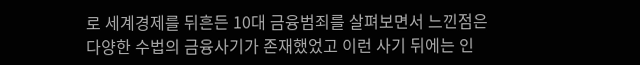로 세계경제를 뒤흔든 10대 금융범죄를 살펴보면서 느낀점은 다양한 수법의 금융사기가 존재했었고 이런 사기 뒤에는 인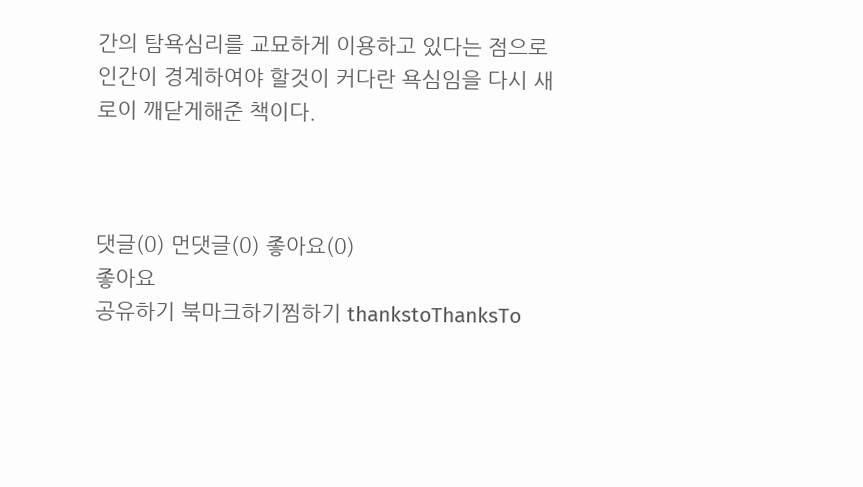간의 탐욕심리를 교묘하게 이용하고 있다는 점으로  인간이 경계하여야 할것이 커다란 욕심임을 다시 새로이 깨닫게해준 책이다.



댓글(0) 먼댓글(0) 좋아요(0)
좋아요
공유하기 북마크하기찜하기 thankstoThanksTo